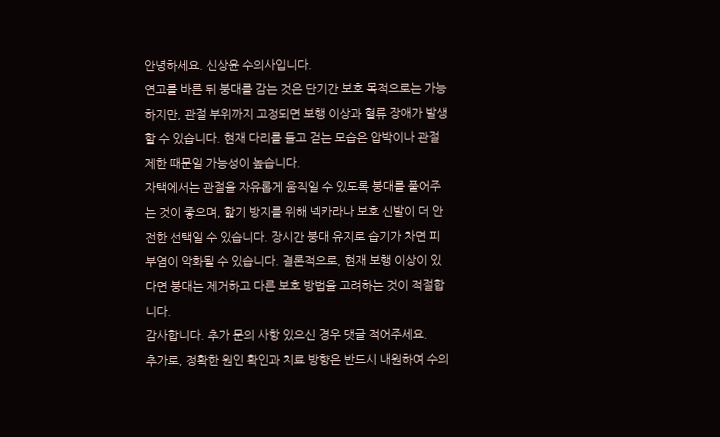안녕하세요. 신상윤 수의사입니다.
연고를 바른 뒤 붕대를 감는 것은 단기간 보호 목적으로는 가능하지만, 관절 부위까지 고정되면 보행 이상과 혈류 장애가 발생할 수 있습니다. 현재 다리를 들고 걷는 모습은 압박이나 관절 제한 때문일 가능성이 높습니다.
자택에서는 관절을 자유롭게 움직일 수 있도록 붕대를 풀어주는 것이 좋으며, 핥기 방지를 위해 넥카라나 보호 신발이 더 안전한 선택일 수 있습니다. 장시간 붕대 유지로 습기가 차면 피부염이 악화될 수 있습니다. 결론적으로, 현재 보행 이상이 있다면 붕대는 제거하고 다른 보호 방법을 고려하는 것이 적절합니다.
감사합니다. 추가 문의 사항 있으신 경우 댓글 적어주세요.
추가로, 정확한 원인 확인과 치료 방향은 반드시 내원하여 수의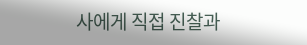사에게 직접 진찰과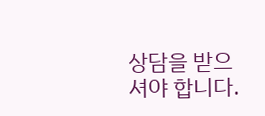상담을 받으셔야 합니다.